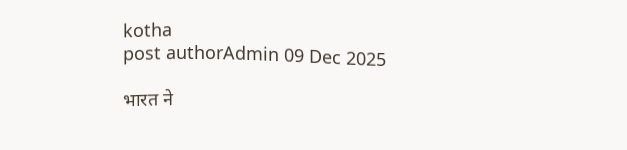kotha
post authorAdmin 09 Dec 2025

भारत ने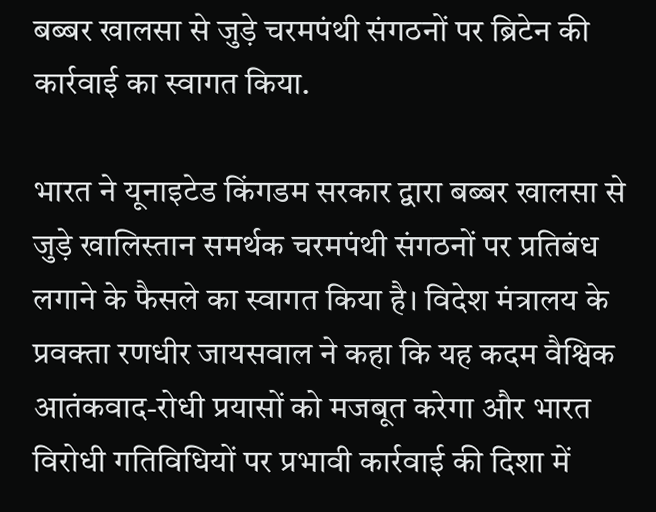बब्बर खालसा से जुड़े चरमपंथी संगठनों पर ब्रिटेन की कार्रवाई का स्वागत किया.

भारत ने यूनाइटेड किंगडम सरकार द्वारा बब्बर खालसा से जुड़े खालिस्तान समर्थक चरमपंथी संगठनों पर प्रतिबंध लगाने के फैसले का स्वागत किया है। विदेश मंत्रालय के प्रवक्ता रणधीर जायसवाल ने कहा कि यह कदम वैश्विक आतंकवाद-रोधी प्रयासों को मजबूत करेगा और भारत विरोधी गतिविधियों पर प्रभावी कार्रवाई की दिशा में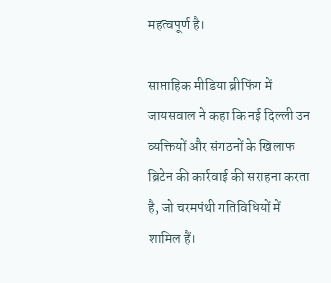महत्वपूर्ण है।

साप्ताहिक मीडिया ब्रीफिंग में जायसवाल ने कहा कि नई दिल्ली उन व्यक्तियों और संगठनों के खिलाफ ब्रिटेन की कार्रवाई की सराहना करता है, जो चरमपंथी गतिविधियों में शामिल हैं।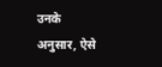उनके अनुसार, ऐसे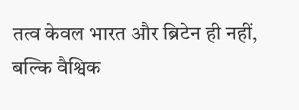तत्व केवल भारत और ब्रिटेन ही नहीं, बल्कि वैश्विक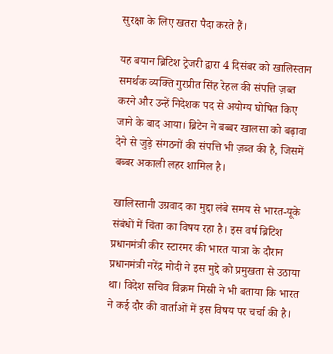सुरक्षा के लिए खतरा पैदा करते हैं।

यह बयान ब्रिटिश ट्रेजरी द्वारा 4 दिसंबर को खालिस्तान समर्थक व्यक्ति गुरप्रीत सिंह रेहल की संपत्ति ज़ब्त करने और उन्हें निदेशक पद से अयोग्य घोषित किए जाने के बाद आया। ब्रिटेन ने बब्बर खालसा को बढ़ावा देने से जुड़े संगठनों की संपत्ति भी ज़ब्त की है, जिसमें बब्बर अकाली लहर शामिल है।

खालिस्तानी उग्रवाद का मुद्दा लंबे समय से भारत-यूके संबंधों में चिंता का विषय रहा है। इस वर्ष ब्रिटिश प्रधानमंत्री कीर स्टारमर की भारत यात्रा के दौरान प्रधानमंत्री नरेंद्र मोदी ने इस मुद्दे को प्रमुखता से उठाया था। विदेश सचिव विक्रम मिस्री ने भी बताया कि भारत ने कई दौर की वार्ताओं में इस विषय पर चर्चा की है।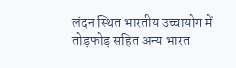लंदन स्थित भारतीय उच्चायोग में तोड़फोड़ सहित अन्य भारत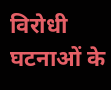विरोधी घटनाओं के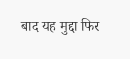बाद यह मुद्दा फिर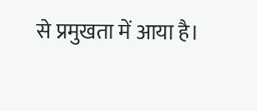से प्रमुखता में आया है।